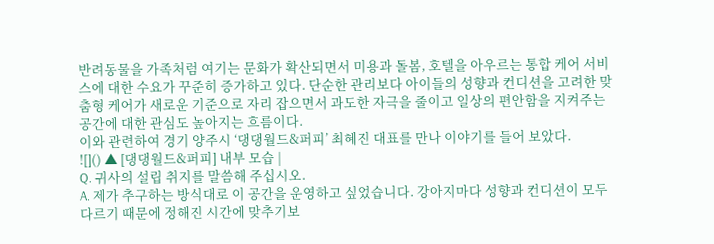반려동물을 가족처럼 여기는 문화가 확산되면서 미용과 돌봄, 호텔을 아우르는 통합 케어 서비스에 대한 수요가 꾸준히 증가하고 있다. 단순한 관리보다 아이들의 성향과 컨디션을 고려한 맞춤형 케어가 새로운 기준으로 자리 잡으면서 과도한 자극을 줄이고 일상의 편안함을 지켜주는 공간에 대한 관심도 높아지는 흐름이다.
이와 관련하여 경기 양주시 ‘댕댕월드&퍼피’ 최혜진 대표를 만나 이야기를 들어 보았다.
![]() ▲ [댕댕월드&퍼피] 내부 모습 |
Q. 귀사의 설립 취지를 말씀해 주십시오.
A. 제가 추구하는 방식대로 이 공간을 운영하고 싶었습니다. 강아지마다 성향과 컨디션이 모두 다르기 때문에 정해진 시간에 맞추기보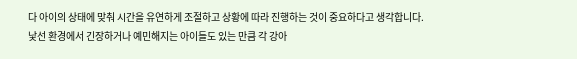다 아이의 상태에 맞춰 시간을 유연하게 조절하고 상황에 따라 진행하는 것이 중요하다고 생각합니다.
낯선 환경에서 긴장하거나 예민해지는 아이들도 있는 만큼 각 강아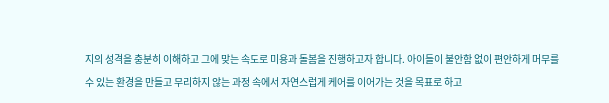지의 성격을 충분히 이해하고 그에 맞는 속도로 미용과 돌봄을 진행하고자 합니다. 아이들이 불안함 없이 편안하게 머무를 수 있는 환경을 만들고 무리하지 않는 과정 속에서 자연스럽게 케어를 이어가는 것을 목표로 하고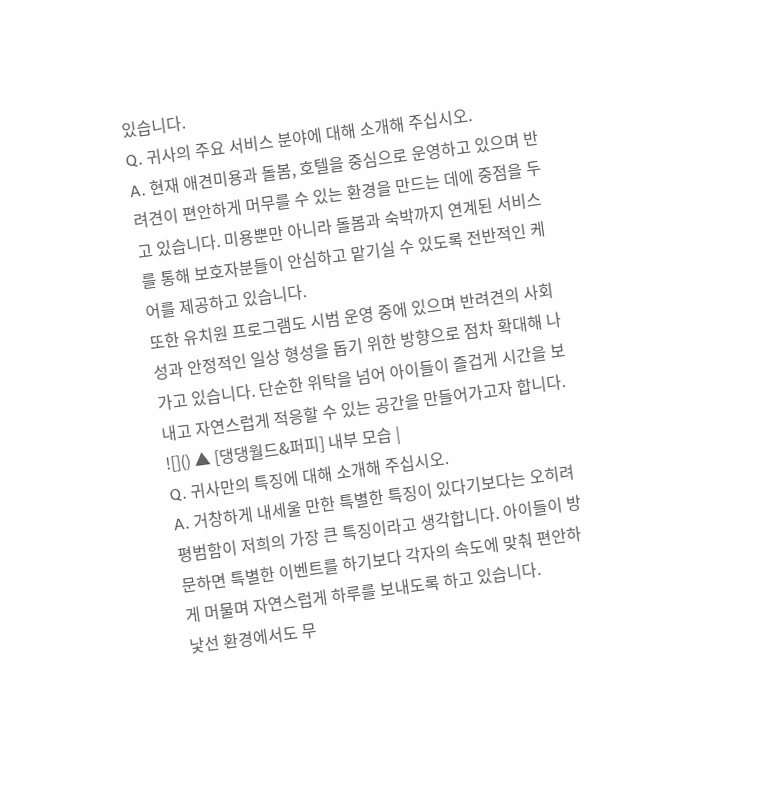있습니다.
Q. 귀사의 주요 서비스 분야에 대해 소개해 주십시오.
A. 현재 애견미용과 돌봄, 호텔을 중심으로 운영하고 있으며 반려견이 편안하게 머무를 수 있는 환경을 만드는 데에 중점을 두고 있습니다. 미용뿐만 아니라 돌봄과 숙박까지 연계된 서비스를 통해 보호자분들이 안심하고 맡기실 수 있도록 전반적인 케어를 제공하고 있습니다.
또한 유치원 프로그램도 시범 운영 중에 있으며 반려견의 사회성과 안정적인 일상 형성을 돕기 위한 방향으로 점차 확대해 나가고 있습니다. 단순한 위탁을 넘어 아이들이 즐겁게 시간을 보내고 자연스럽게 적응할 수 있는 공간을 만들어가고자 합니다.
![]() ▲ [댕댕월드&퍼피] 내부 모습 |
Q. 귀사만의 특징에 대해 소개해 주십시오.
A. 거창하게 내세울 만한 특별한 특징이 있다기보다는 오히려 평범함이 저희의 가장 큰 특징이라고 생각합니다. 아이들이 방문하면 특별한 이벤트를 하기보다 각자의 속도에 맞춰 편안하게 머물며 자연스럽게 하루를 보내도록 하고 있습니다.
낯선 환경에서도 무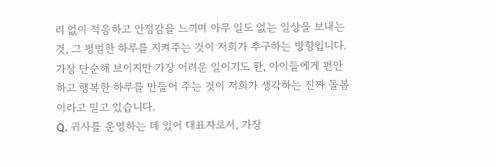리 없이 적응하고 안정감을 느끼며 아무 일도 없는 일상을 보내는 것, 그 평범한 하루를 지켜주는 것이 저희가 추구하는 방향입니다. 가장 단순해 보이지만 가장 어려운 일이기도 한, 아이들에게 편안하고 행복한 하루를 만들어 주는 것이 저희가 생각하는 진짜 돌봄이라고 믿고 있습니다.
Q. 귀사를 운영하는 데 있어 대표자로서, 가장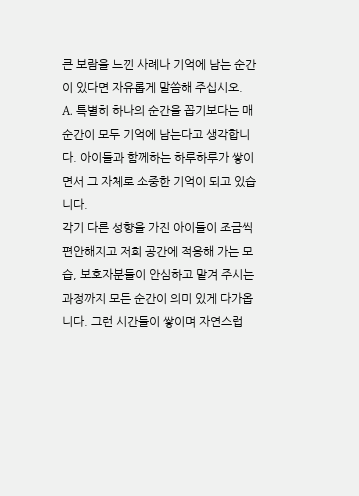큰 보람을 느낀 사례나 기억에 남는 순간이 있다면 자유롭게 말씀해 주십시오.
A. 특별히 하나의 순간을 꼽기보다는 매 순간이 모두 기억에 남는다고 생각합니다. 아이들과 함께하는 하루하루가 쌓이면서 그 자체로 소중한 기억이 되고 있습니다.
각기 다른 성향을 가진 아이들이 조금씩 편안해지고 저희 공간에 적응해 가는 모습, 보호자분들이 안심하고 맡겨 주시는 과정까지 모든 순간이 의미 있게 다가옵니다. 그런 시간들이 쌓이며 자연스럽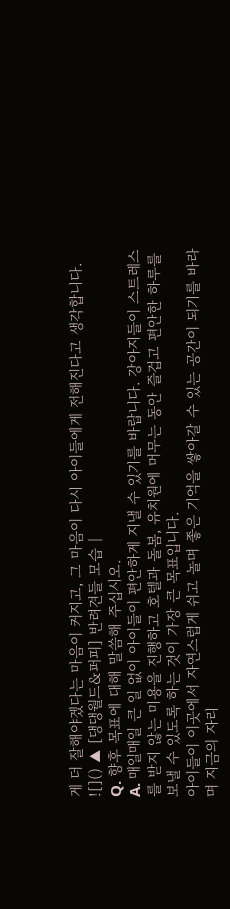게 더 잘해야겠다는 마음이 커지고, 그 마음이 다시 아이들에게 전해진다고 생각합니다.
![]() ▲ [댕댕월드&퍼피] 반려견들 모습 |
Q. 향후 목표에 대해 말씀해 주십시오.
A. 매일매일 큰 일 없이 아이들이 편안하게 지낼 수 있기를 바랍니다. 강아지들이 스트레스를 받지 않는 미용을 진행하고 호텔과 돌봄, 유치원에 머무는 동안 즐겁고 편안한 하루를 보낼 수 있도록 하는 것이 가장 큰 목표입니다.
아이들이 이곳에서 자연스럽게 쉬고 놀며 좋은 기억을 쌓아갈 수 있는 공간이 되기를 바라며 지금의 자리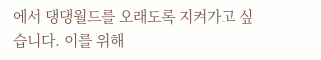에서 댕댕월드를 오래도록 지켜가고 싶습니다. 이를 위해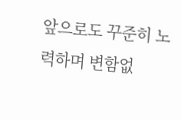앞으로도 꾸준히 노력하며 변함없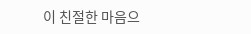이 친절한 마음으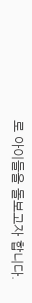로 아이들을 돌보고자 합니다.